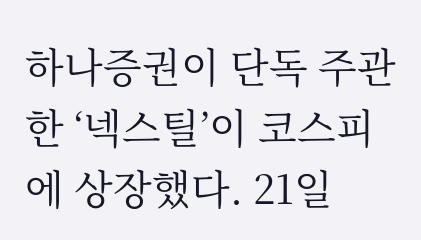하나증권이 단독 주관한 ‘넥스틸’이 코스피에 상장했다. 21일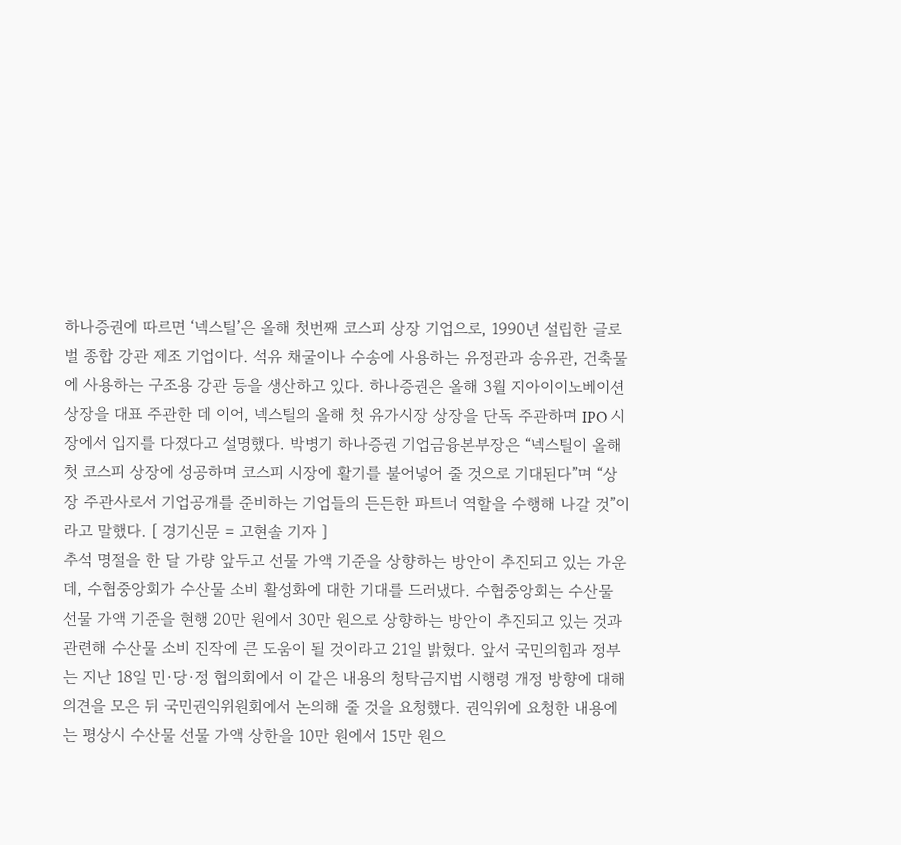하나증권에 따르면 ‘넥스틸’은 올해 첫번째 코스피 상장 기업으로, 1990년 설립한 글로벌 종합 강관 제조 기업이다. 석유 채굴이나 수송에 사용하는 유정관과 송유관, 건축물에 사용하는 구조용 강관 등을 생산하고 있다. 하나증권은 올해 3월 지아이이노베이션 상장을 대표 주관한 데 이어, 넥스틸의 올해 첫 유가시장 상장을 단독 주관하며 IPO 시장에서 입지를 다졌다고 설명했다. 박병기 하나증권 기업금융본부장은 “넥스틸이 올해 첫 코스피 상장에 성공하며 코스피 시장에 활기를 불어넣어 줄 것으로 기대된다”며 “상장 주관사로서 기업공개를 준비하는 기업들의 든든한 파트너 역할을 수행해 나갈 것”이라고 말했다. [ 경기신문 = 고현솔 기자 ]
추석 명절을 한 달 가량 앞두고 선물 가액 기준을 상향하는 방안이 추진되고 있는 가운데, 수협중앙회가 수산물 소비 활성화에 대한 기대를 드러냈다. 수협중앙회는 수산물 선물 가액 기준을 현행 20만 원에서 30만 원으로 상향하는 방안이 추진되고 있는 것과 관련해 수산물 소비 진작에 큰 도움이 될 것이라고 21일 밝혔다. 앞서 국민의힘과 정부는 지난 18일 민·당·정 협의회에서 이 같은 내용의 청탁금지법 시행령 개정 방향에 대해 의견을 모은 뒤 국민권익위원회에서 논의해 줄 것을 요청했다. 권익위에 요청한 내용에는 평상시 수산물 선물 가액 상한을 10만 원에서 15만 원으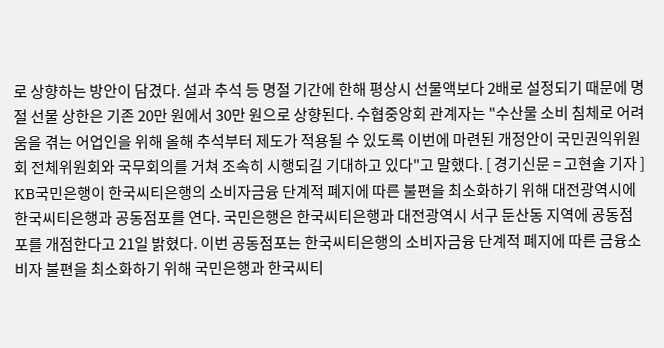로 상향하는 방안이 담겼다. 설과 추석 등 명절 기간에 한해 평상시 선물액보다 2배로 설정되기 때문에 명절 선물 상한은 기존 20만 원에서 30만 원으로 상향된다. 수협중앙회 관계자는 "수산물 소비 침체로 어려움을 겪는 어업인을 위해 올해 추석부터 제도가 적용될 수 있도록 이번에 마련된 개정안이 국민권익위원회 전체위원회와 국무회의를 거쳐 조속히 시행되길 기대하고 있다"고 말했다. [ 경기신문 = 고현솔 기자 ]
KB국민은행이 한국씨티은행의 소비자금융 단계적 폐지에 따른 불편을 최소화하기 위해 대전광역시에 한국씨티은행과 공동점포를 연다. 국민은행은 한국씨티은행과 대전광역시 서구 둔산동 지역에 공동점포를 개점한다고 21일 밝혔다. 이번 공동점포는 한국씨티은행의 소비자금융 단계적 폐지에 따른 금융소비자 불편을 최소화하기 위해 국민은행과 한국씨티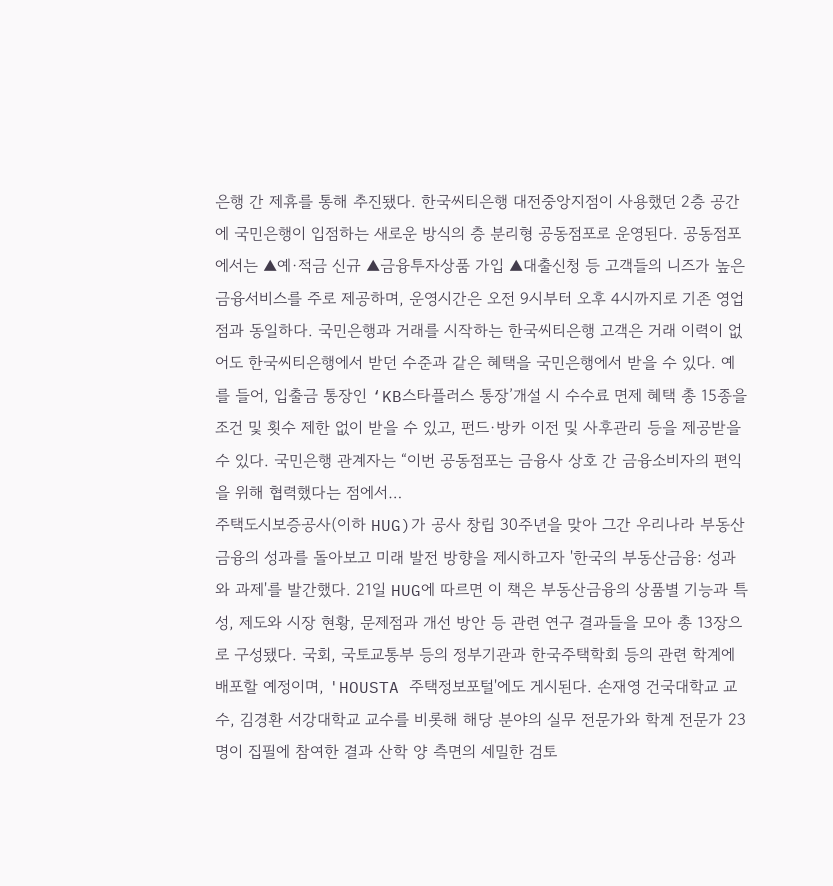은행 간 제휴를 통해 추진됐다. 한국씨티은행 대전중앙지점이 사용했던 2층 공간에 국민은행이 입점하는 새로운 방식의 층 분리형 공동점포로 운영된다. 공동점포에서는 ▲예·적금 신규 ▲금융투자상품 가입 ▲대출신청 등 고객들의 니즈가 높은 금융서비스를 주로 제공하며, 운영시간은 오전 9시부터 오후 4시까지로 기존 영업점과 동일하다. 국민은행과 거래를 시작하는 한국씨티은행 고객은 거래 이력이 없어도 한국씨티은행에서 받던 수준과 같은 혜택을 국민은행에서 받을 수 있다. 예를 들어, 입출금 통장인 ‘KB스타플러스 통장’개설 시 수수료 면제 혜택 총 15종을 조건 및 횟수 제한 없이 받을 수 있고, 펀드·방카 이전 및 사후관리 등을 제공받을 수 있다. 국민은행 관계자는 “이번 공동점포는 금융사 상호 간 금융소비자의 편익을 위해 협력했다는 점에서…
주택도시보증공사(이하 HUG)가 공사 창립 30주년을 맞아 그간 우리나라 부동산금융의 성과를 돌아보고 미래 발전 방향을 제시하고자 '한국의 부동산금융: 성과와 과제'를 발간했다. 21일 HUG에 따르면 이 책은 부동산금융의 상품별 기능과 특성, 제도와 시장 현황, 문제점과 개선 방안 등 관련 연구 결과들을 모아 총 13장으로 구성됐다. 국회, 국토교통부 등의 정부기관과 한국주택학회 등의 관련 학계에 배포할 예정이며, 'HOUSTA 주택정보포털'에도 게시된다. 손재영 건국대학교 교수, 김경환 서강대학교 교수를 비롯해 해당 분야의 실무 전문가와 학계 전문가 23명이 집필에 참여한 결과 산학 양 측면의 세밀한 검토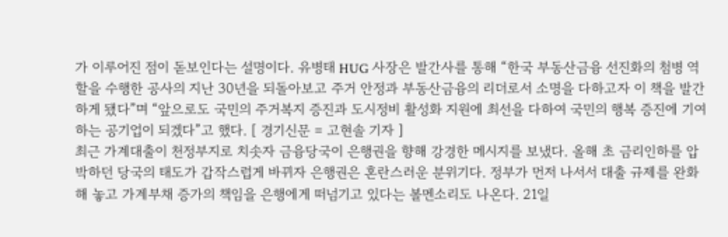가 이루어진 점이 돋보인다는 설명이다. 유병태 HUG 사장은 발간사를 통해 “한국 부동산금융 선진화의 첨병 역할을 수행한 공사의 지난 30년을 되돌아보고 주거 안정과 부동산금융의 리더로서 소명을 다하고자 이 책을 발간하게 됐다”며 “앞으로도 국민의 주거복지 증진과 도시정비 활성화 지원에 최선을 다하여 국민의 행복 증진에 기여하는 공기업이 되겠다”고 했다. [ 경기신문 = 고현솔 기자 ]
최근 가계대출이 천정부지로 치솟자 금융당국이 은행권을 향해 강경한 메시지를 보냈다. 올해 초 금리인하를 압박하던 당국의 태도가 갑작스럽게 바뀌자 은행권은 혼란스러운 분위기다. 정부가 먼저 나서서 대출 규제를 완화해 놓고 가계부채 증가의 책임을 은행에게 떠넘기고 있다는 볼멘소리도 나온다. 21일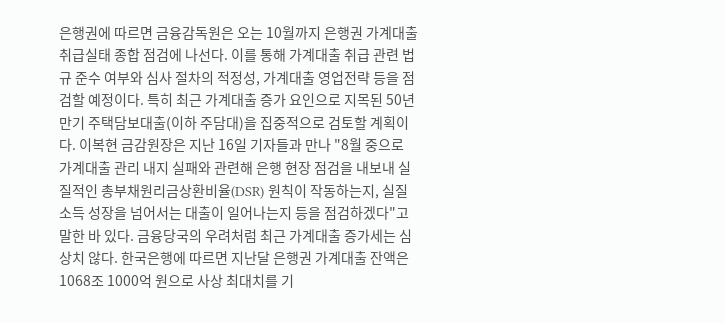은행권에 따르면 금융감독원은 오는 10월까지 은행권 가계대출 취급실태 종합 점검에 나선다. 이를 통해 가계대출 취급 관련 법규 준수 여부와 심사 절차의 적정성, 가계대출 영업전략 등을 점검할 예정이다. 특히 최근 가계대출 증가 요인으로 지목된 50년 만기 주택담보대출(이하 주담대)을 집중적으로 검토할 계획이다. 이복현 금감원장은 지난 16일 기자들과 만나 "8월 중으로 가계대출 관리 내지 실패와 관련해 은행 현장 점검을 내보내 실질적인 총부채원리금상환비율(DSR) 원칙이 작동하는지, 실질소득 성장을 넘어서는 대출이 일어나는지 등을 점검하겠다"고 말한 바 있다. 금융당국의 우려처럼 최근 가계대출 증가세는 심상치 않다. 한국은행에 따르면 지난달 은행권 가계대출 잔액은 1068조 1000억 원으로 사상 최대치를 기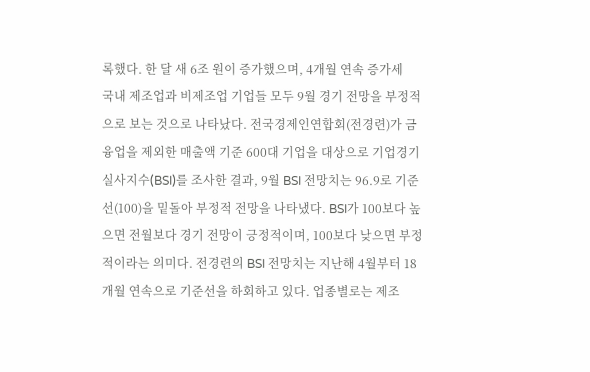록했다. 한 달 새 6조 원이 증가했으며, 4개월 연속 증가세
국내 제조업과 비제조업 기업들 모두 9월 경기 전망을 부정적으로 보는 것으로 나타났다. 전국경제인연합회(전경련)가 금융업을 제외한 매출액 기준 600대 기업을 대상으로 기업경기실사지수(BSI)를 조사한 결과, 9월 BSI 전망치는 96.9로 기준선(100)을 밑돌아 부정적 전망을 나타냈다. BSI가 100보다 높으면 전월보다 경기 전망이 긍정적이며, 100보다 낮으면 부정적이라는 의미다. 전경련의 BSI 전망치는 지난해 4월부터 18개월 연속으로 기준선을 하회하고 있다. 업종별로는 제조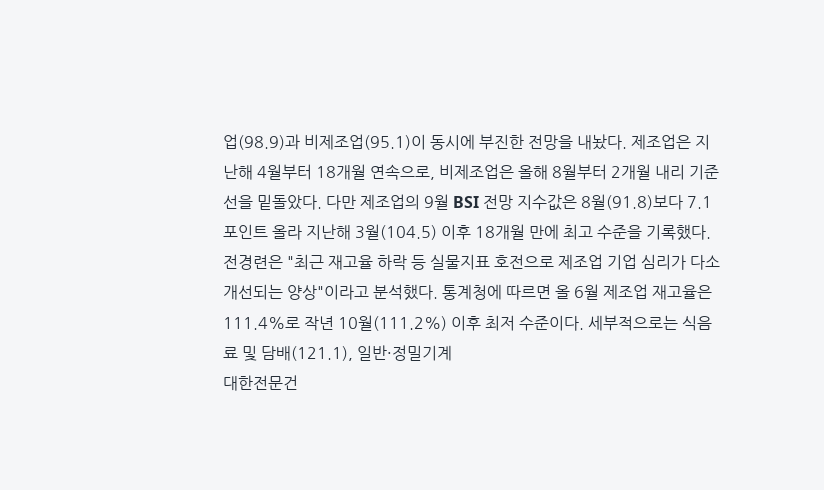업(98.9)과 비제조업(95.1)이 동시에 부진한 전망을 내놨다. 제조업은 지난해 4월부터 18개월 연속으로, 비제조업은 올해 8월부터 2개월 내리 기준선을 밑돌았다. 다만 제조업의 9월 BSI 전망 지수값은 8월(91.8)보다 7.1포인트 올라 지난해 3월(104.5) 이후 18개월 만에 최고 수준을 기록했다. 전경련은 "최근 재고율 하락 등 실물지표 호전으로 제조업 기업 심리가 다소 개선되는 양상"이라고 분석했다. 통계청에 따르면 올 6월 제조업 재고율은 111.4%로 작년 10월(111.2%) 이후 최저 수준이다. 세부적으로는 식음료 및 담배(121.1), 일반·정밀기계
대한전문건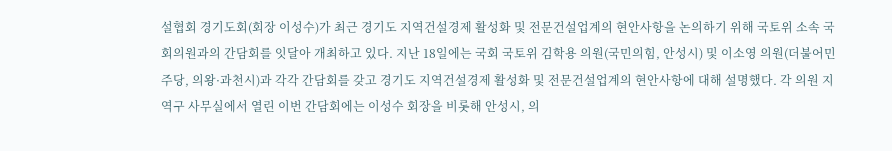설협회 경기도회(회장 이성수)가 최근 경기도 지역건설경제 활성화 및 전문건설업계의 현안사항을 논의하기 위해 국토위 소속 국회의원과의 간담회를 잇달아 개최하고 있다. 지난 18일에는 국회 국토위 김학용 의원(국민의힘, 안성시) 및 이소영 의원(더불어민주당, 의왕·과천시)과 각각 간담회를 갖고 경기도 지역건설경제 활성화 및 전문건설업계의 현안사항에 대해 설명했다. 각 의원 지역구 사무실에서 열린 이번 간담회에는 이성수 회장을 비롯해 안성시, 의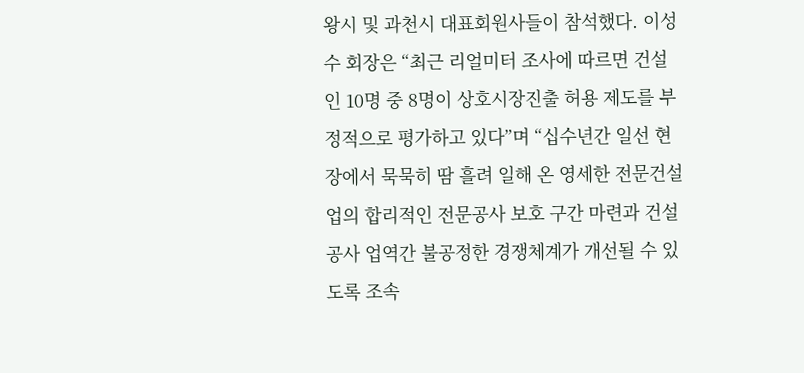왕시 및 과천시 대표회원사들이 참석했다. 이성수 회장은 “최근 리얼미터 조사에 따르면 건설인 10명 중 8명이 상호시장진출 허용 제도를 부정적으로 평가하고 있다”며 “십수년간 일선 현장에서 묵묵히 땀 흘려 일해 온 영세한 전문건설업의 합리적인 전문공사 보호 구간 마련과 건설공사 업역간 불공정한 경쟁체계가 개선될 수 있도록 조속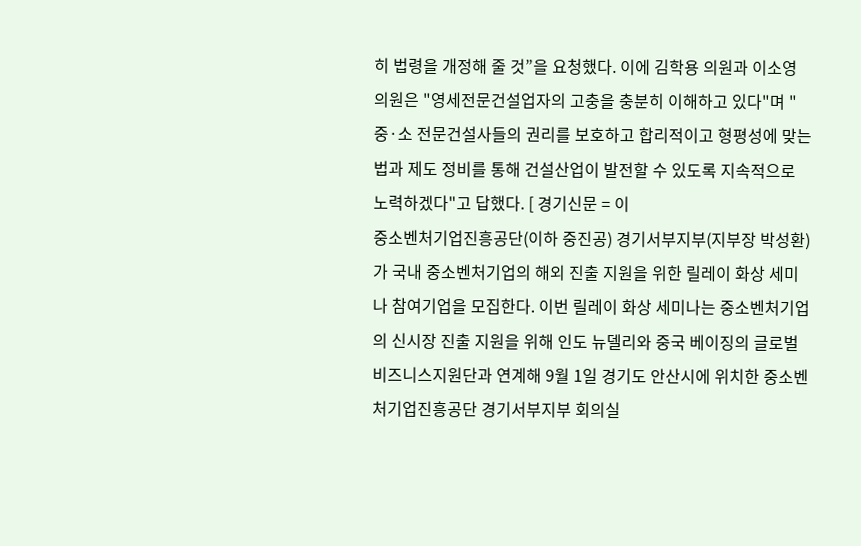히 법령을 개정해 줄 것”을 요청했다. 이에 김학용 의원과 이소영 의원은 "영세전문건설업자의 고충을 충분히 이해하고 있다"며 "중·소 전문건설사들의 권리를 보호하고 합리적이고 형평성에 맞는 법과 제도 정비를 통해 건설산업이 발전할 수 있도록 지속적으로 노력하겠다"고 답했다. [ 경기신문 = 이
중소벤처기업진흥공단(이하 중진공) 경기서부지부(지부장 박성환)가 국내 중소벤처기업의 해외 진출 지원을 위한 릴레이 화상 세미나 참여기업을 모집한다. 이번 릴레이 화상 세미나는 중소벤처기업의 신시장 진출 지원을 위해 인도 뉴델리와 중국 베이징의 글로벌비즈니스지원단과 연계해 9월 1일 경기도 안산시에 위치한 중소벤처기업진흥공단 경기서부지부 회의실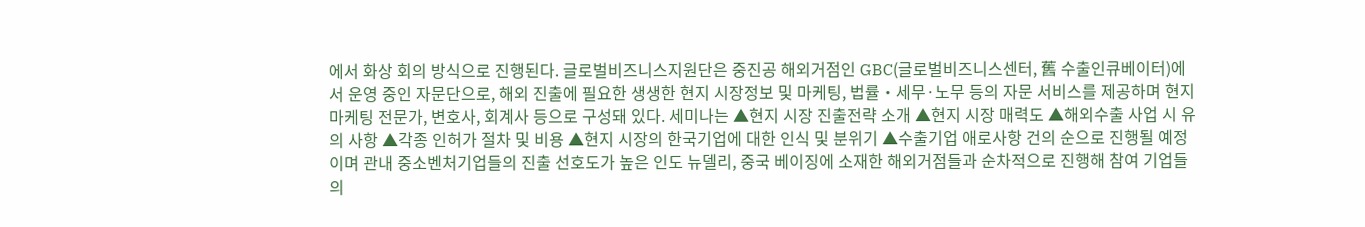에서 화상 회의 방식으로 진행된다. 글로벌비즈니스지원단은 중진공 해외거점인 GBC(글로벌비즈니스센터, 舊 수출인큐베이터)에서 운영 중인 자문단으로, 해외 진출에 필요한 생생한 현지 시장정보 및 마케팅, 법률‧세무·노무 등의 자문 서비스를 제공하며 현지 마케팅 전문가, 변호사, 회계사 등으로 구성돼 있다. 세미나는 ▲현지 시장 진출전략 소개 ▲현지 시장 매력도 ▲해외수출 사업 시 유의 사항 ▲각종 인허가 절차 및 비용 ▲현지 시장의 한국기업에 대한 인식 및 분위기 ▲수출기업 애로사항 건의 순으로 진행될 예정이며 관내 중소벤처기업들의 진출 선호도가 높은 인도 뉴델리, 중국 베이징에 소재한 해외거점들과 순차적으로 진행해 참여 기업들의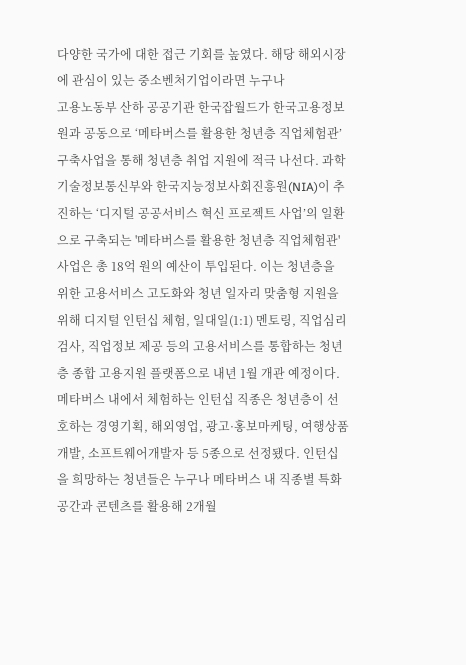다양한 국가에 대한 접근 기회를 높였다. 해당 해외시장에 관심이 있는 중소벤처기업이라면 누구나
고용노동부 산하 공공기관 한국잡월드가 한국고용정보원과 공동으로 ‘메타버스를 활용한 청년층 직업체험관’ 구축사업을 통해 청년층 취업 지원에 적극 나선다. 과학기술정보통신부와 한국지능정보사회진흥원(NIA)이 추진하는 ‘디지털 공공서비스 혁신 프로젝트 사업’의 일환으로 구축되는 '메타버스를 활용한 청년층 직업체험관' 사업은 총 18억 원의 예산이 투입된다. 이는 청년층을 위한 고용서비스 고도화와 청년 일자리 맞춤형 지원을 위해 디지털 인턴십 체험, 일대일(1:1) 멘토링, 직업심리검사, 직업정보 제공 등의 고용서비스를 통합하는 청년층 종합 고용지원 플랫폼으로 내년 1월 개관 예정이다. 메타버스 내에서 체험하는 인턴십 직종은 청년층이 선호하는 경영기획, 해외영업, 광고·홍보마케팅, 여행상품개발, 소프트웨어개발자 등 5종으로 선정됐다. 인턴십을 희망하는 청년들은 누구나 메타버스 내 직종별 특화 공간과 콘텐츠를 활용해 2개월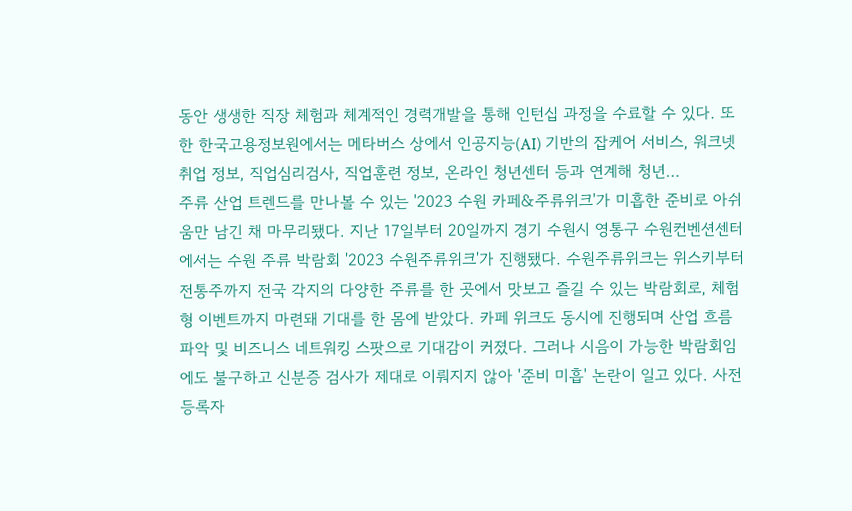동안 생생한 직장 체험과 체계적인 경력개발을 통해 인턴십 과정을 수료할 수 있다. 또한 한국고용정보원에서는 메타버스 상에서 인공지능(AI) 기반의 잡케어 서비스, 워크넷 취업 정보, 직업심리검사, 직업훈련 정보, 온라인 청년센터 등과 연계해 청년…
주류 산업 트렌드를 만나볼 수 있는 '2023 수원 카페&주류위크'가 미흡한 준비로 아쉬움만 남긴 채 마무리됐다. 지난 17일부터 20일까지 경기 수원시 영통구 수원컨벤션센터에서는 수원 주류 박람회 '2023 수원주류위크'가 진행됐다. 수원주류위크는 위스키부터 전통주까지 전국 각지의 다양한 주류를 한 곳에서 맛보고 즐길 수 있는 박람회로, 체험형 이벤트까지 마련돼 기대를 한 몸에 받았다. 카페 위크도 동시에 진행되며 산업 흐름 파악 및 비즈니스 네트워킹 스팟으로 기대감이 커졌다. 그러나 시음이 가능한 박람회임에도 불구하고 신분증 검사가 제대로 이뤄지지 않아 '준비 미흡' 논란이 일고 있다. 사전 등록자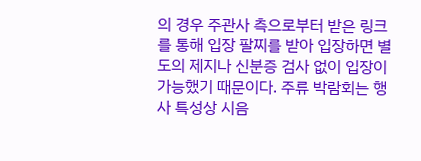의 경우 주관사 측으로부터 받은 링크를 통해 입장 팔찌를 받아 입장하면 별도의 제지나 신분증 검사 없이 입장이 가능했기 때문이다. 주류 박람회는 행사 특성상 시음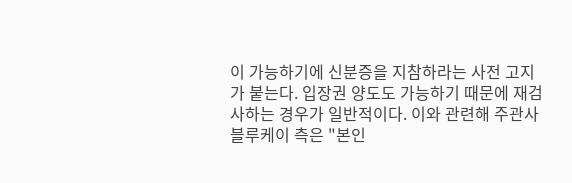이 가능하기에 신분증을 지참하라는 사전 고지가 붙는다. 입장권 양도도 가능하기 때문에 재검사하는 경우가 일반적이다. 이와 관련해 주관사 블루케이 측은 "본인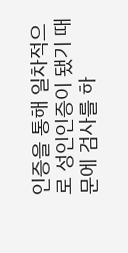인증을 통해 일차적으로 성인인증이 됐기 때문에 검사를 하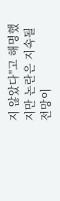지 않았다"고 해명했지만 논란은 지속될 전망이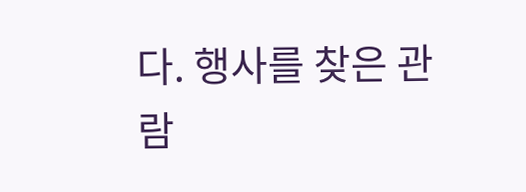다. 행사를 찾은 관람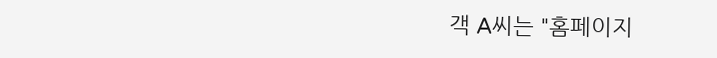객 A씨는 "홈페이지